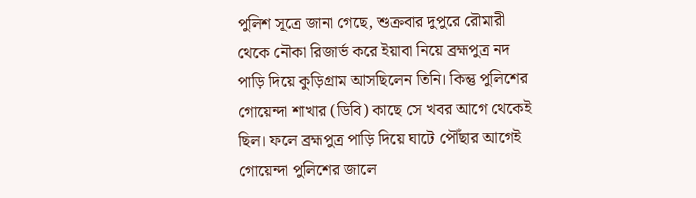পুলিশ সূত্রে জানা গেছে, শুক্রবার দুপুরে রৌমারী থেকে নৌকা রিজার্ভ করে ইয়াবা নিয়ে ব্রহ্মপুত্র নদ পাড়ি দিয়ে কুড়িগ্রাম আসছিলেন তিনি। কিন্তু পুলিশের গোয়েন্দা শাখার (ডিবি) কাছে সে খবর আগে থেকেই ছিল। ফলে ব্রহ্মপুত্র পাড়ি দিয়ে ঘাটে পৌঁছার আগেই গোয়েন্দা পুলিশের জালে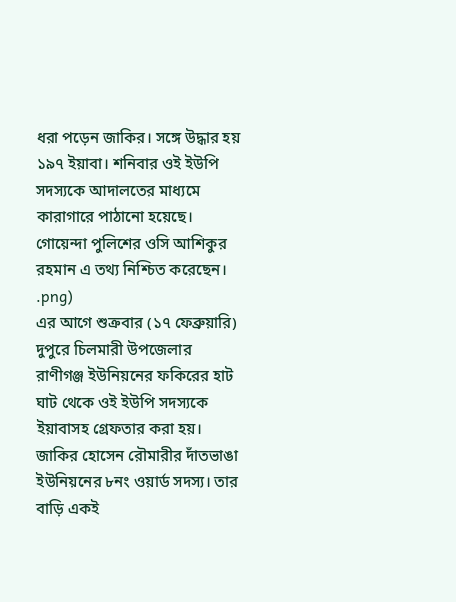ধরা পড়েন জাকির। সঙ্গে উদ্ধার হয় ১৯৭ ইয়াবা। শনিবার ওই ইউপি সদস্যকে আদালতের মাধ্যমে কারাগারে পাঠানো হয়েছে।
গোয়েন্দা পুলিশের ওসি আশিকুর রহমান এ তথ্য নিশ্চিত করেছেন।
.png)
এর আগে শুক্রবার (১৭ ফেব্রুয়ারি) দুপুরে চিলমারী উপজেলার রাণীগঞ্জ ইউনিয়নের ফকিরের হাট ঘাট থেকে ওই ইউপি সদস্যকে ইয়াবাসহ গ্রেফতার করা হয়।
জাকির হোসেন রৌমারীর দাঁতভাঙা ইউনিয়নের ৮নং ওয়ার্ড সদস্য। তার বাড়ি একই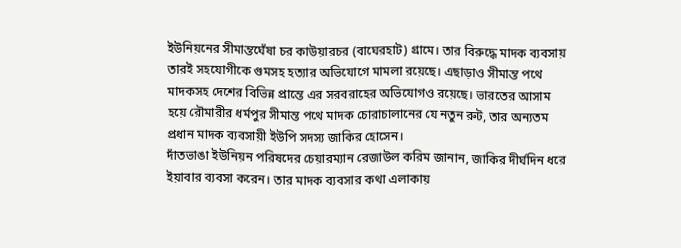ইউনিয়নের সীমান্তঘেঁষা চর কাউয়ারচর (বাঘেরহাট) গ্রামে। তার বিরুদ্ধে মাদক ব্যবসায় তারই সহযোগীকে গুমসহ হত্যার অভিযোগে মামলা রয়েছে। এছাড়াও সীমান্ত পথে মাদকসহ দেশের বিভিন্ন প্রান্তে এর সরবরাহের অভিযোগও রয়েছে। ভারতের আসাম হয়ে রৌমারীর ধর্মপুর সীমান্ত পথে মাদক চোরাচালানের যে নতুন রুট, তার অন্যতম প্রধান মাদক ব্যবসায়ী ইউপি সদস্য জাকির হোসেন।
দাঁতভাঙা ইউনিয়ন পরিষদের চেয়ারম্যান রেজাউল করিম জানান, জাকির দীর্ঘদিন ধরে ইয়াবার ব্যবসা করেন। তার মাদক ব্যবসার কথা এলাকায়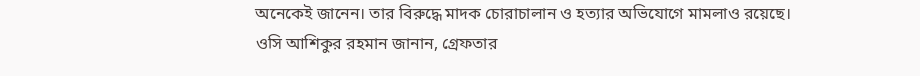অনেকেই জানেন। তার বিরুদ্ধে মাদক চোরাচালান ও হত্যার অভিযোগে মামলাও রয়েছে।
ওসি আশিকুর রহমান জানান, গ্রেফতার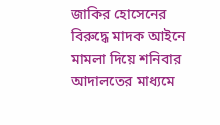জাকির হোসেনের বিরুদ্ধে মাদক আইনে মামলা দিয়ে শনিবার আদালতের মাধ্যমে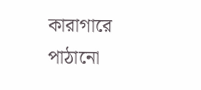কারাগারে পাঠানো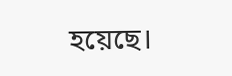হয়েছে।